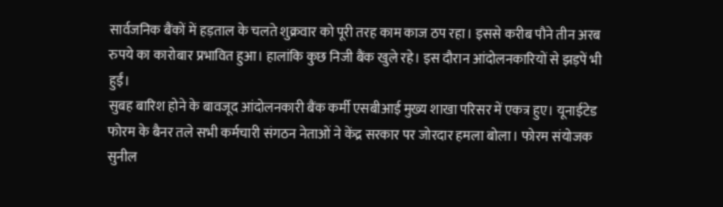सार्वजनिक बैंकों में हड़ताल के चलते शुक्रवार को पूरी तरह काम काज ठप रहा। इससे करीब पौने तीन अरब रुपये का कारोबार प्रभावित हुआ। हालांकि कुछ निजी बैंक खुले रहे। इस दौरान आंदोलनकारियों से झड़पें भी हुईं।
सुबह बारिश होने के बावजूद आंदोलनकारी बैंक कर्मी एसबीआई मुख्य शाखा परिसर में एकत्र हुए। यूनाईटेड फोरम के बैनर तले सभी कर्मचारी संगठन नेताओं ने केंद्र सरकार पर जोरदार हमला बोला। फोरम संयोजक सुनील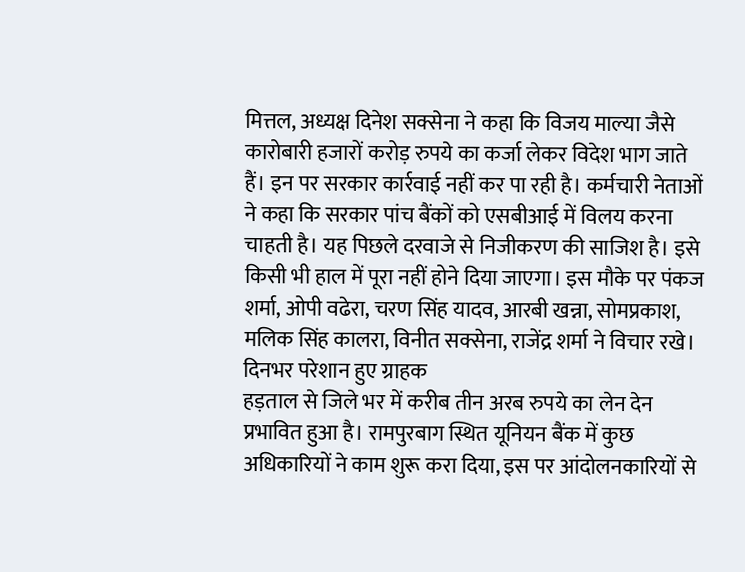मित्तल, अध्यक्ष दिनेश सक्सेना ने कहा कि विजय माल्या जैसे कारोबारी हजारों करोड़ रुपये का कर्जा लेकर विदेश भाग जाते हैं। इन पर सरकार कार्रवाई नहीं कर पा रही है। कर्मचारी नेताओं ने कहा कि सरकार पांच बैंकों को एसबीआई में विलय करना चाहती है। यह पिछले दरवाजे से निजीकरण की साजिश है। इसे किसी भी हाल में पूरा नहीं होने दिया जाएगा। इस मौके पर पंकज शर्मा, ओपी वढेरा, चरण सिंह यादव, आरबी खन्ना, सोमप्रकाश, मलिक सिंह कालरा, विनीत सक्सेना, राजेंद्र शर्मा ने विचार रखे।
दिनभर परेशान हुए ग्राहक
हड़ताल से जिले भर में करीब तीन अरब रुपये का लेन देन प्रभावित हुआ है। रामपुरबाग स्थित यूनियन बैंक में कुछ अधिकारियों ने काम शुरू करा दिया, इस पर आंदोलनकारियों से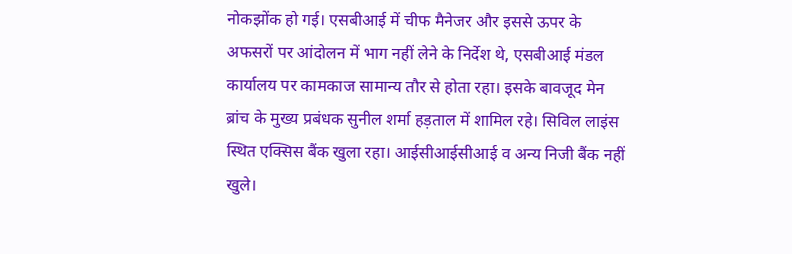नोकझोंक हो गई। एसबीआई में चीफ मैनेजर और इससे ऊपर के अफसरों पर आंदोलन में भाग नहीं लेने के निर्देश थे, एसबीआई मंडल कार्यालय पर कामकाज सामान्य तौर से होता रहा। इसके बावजूद मेन ब्रांच के मुख्य प्रबंधक सुनील शर्मा हड़ताल में शामिल रहे। सिविल लाइंस स्थित एक्सिस बैंक खुला रहा। आईसीआईसीआई व अन्य निजी बैंक नहीं खुले।